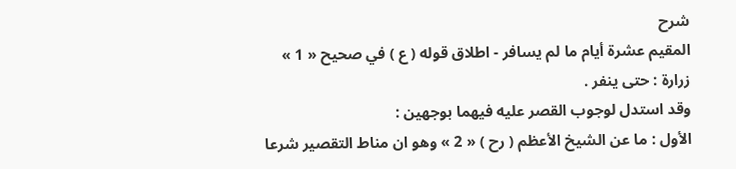شرح
المقيم عشرة أيام ما لم يسافر - اطلاق قوله ( ع ) في صحيح « 1 » زرارة : حتى ينفر .
وقد استدل لوجوب القصر عليه فيهما بوجهين :
الأول : ما عن الشيخ الأعظم ( رح ) « 2 » وهو ان مناط التقصير شرعا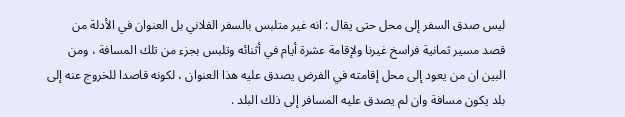ليس صدق السفر إلى محل حتى يقال : انه غير متلبس بالسفر الفلاني بل العنوان في الأدلة من قصد مسير ثمانية فراسخ غيرنا ولإقامة عشرة أيام في أثنائه وتلبس بجزء من تلك المسافة ، ومن البين ان من يعود إلى محل إقامته في الفرض يصدق عليه هذا العنوان ، لكونه قاصدا للخروج عنه إلى بلد يكون مسافة وان لم يصدق عليه المسافر إلى ذلك البلد .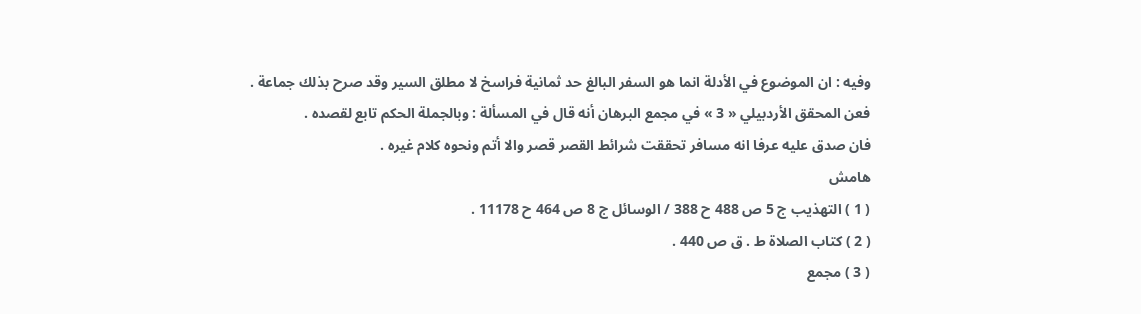وفيه : ان الموضوع في الأدلة انما هو السفر البالغ حد ثمانية فراسخ لا مطلق السير وقد صرح بذلك جماعة .
فعن المحقق الأردبيلي « 3 » في مجمع البرهان أنه قال في المسألة : وبالجملة الحكم تابع لقصده .
فان صدق عليه عرفا انه مسافر تحققت شرائط القصر قصر والا أتم ونحوه كلام غيره .
هامش
( 1 ) التهذيب ج 5 ص 488 ح 388 / الوسائل ج 8 ص 464 ح 11178 .
( 2 ) كتاب الصلاة ط . ق ص 440 .
( 3 ) مجمع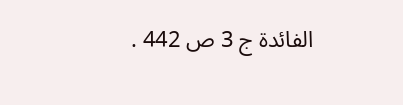الفائدة ج 3 ص 442 .